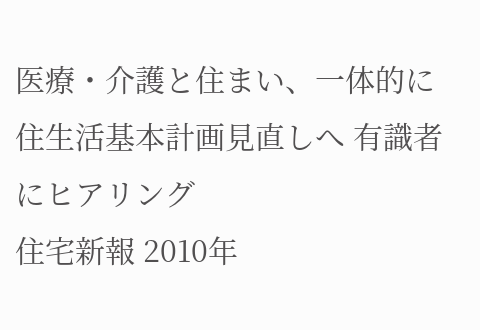医療・介護と住まい、一体的に 住生活基本計画見直しへ 有識者にヒアリング
住宅新報 2010年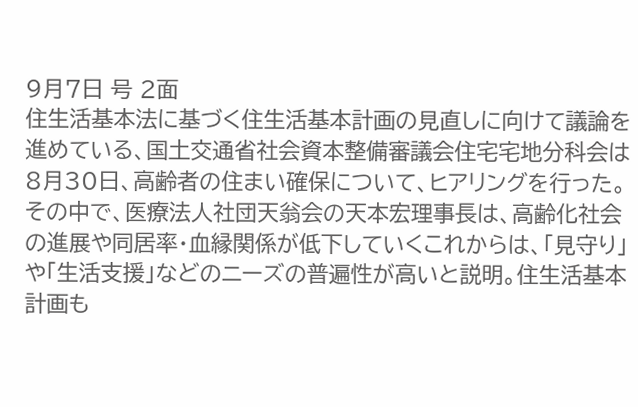9月7日 号 2面
住生活基本法に基づく住生活基本計画の見直しに向けて議論を進めている、国土交通省社会資本整備審議会住宅宅地分科会は8月30日、高齢者の住まい確保について、ヒアリングを行った。
その中で、医療法人社団天翁会の天本宏理事長は、高齢化社会の進展や同居率・血縁関係が低下していくこれからは、「見守り」や「生活支援」などのニーズの普遍性が高いと説明。住生活基本計画も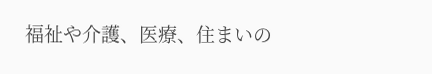福祉や介護、医療、住まいの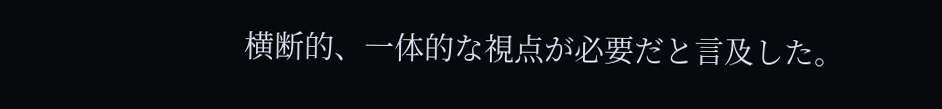横断的、一体的な視点が必要だと言及した。